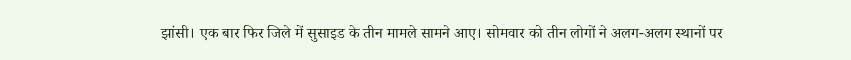झांसी। एक बार फिर जिले में सुसाइड के तीन मामले सामने आए। सोमवार को तीन लोगों ने अलग-अलग स्थानों पर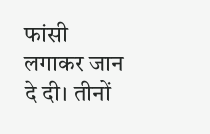फांसी लगाकर जान दे दी। तीनों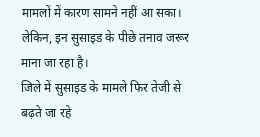मामलों में कारण सामने नहीं आ सका। लेकिन, इन सुसाइड के पीछे तनाव जरूर माना जा रहा है।
जिले में सुसाइड के मामले फिर तेजी से बढ़ते जा रहे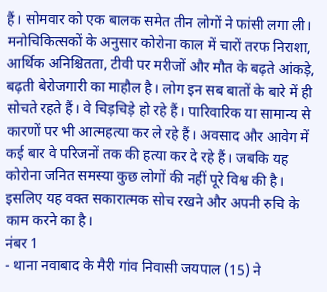हैं। सोमवार को एक बालक समेत तीन लोगों ने फांसी लगा ली। मनोचिकित्सकों के अनुसार कोरोना काल में चारों तरफ निराशा, आर्थिक अनिश्चितता, टीवी पर मरीजों और मौत के बढ़ते आंकड़े, बढ़ती बेरोजगारी का माहौल है। लोग इन सब बातों के बारे में ही सोचते रहते हैं। वे चिड़चिड़े हो रहे हैं। पारिवारिक या सामान्य से कारणों पर भी आत्महत्या कर ले रहे हैं। अवसाद और आवेग में कई बार वे परिजनों तक की हत्या कर दे रहे हैं। जबकि यह कोरोना जनित समस्या कुछ लोगों की नहीं पूरे विश्व की है। इसलिए यह वक्त सकारात्मक सोच रखने और अपनी रुचि के काम करने का है।
नंबर 1
- थाना नवाबाद के मैरी गांव निवासी जयपाल (15) ने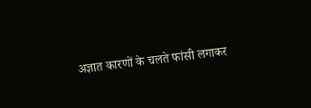अज्ञात कारणों के चलते फांसी लगाकर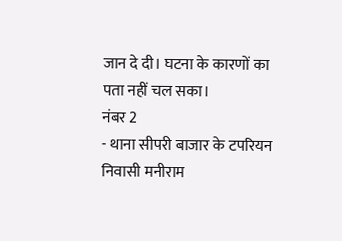जान दे दी। घटना के कारणों का पता नहीं चल सका।
नंबर 2
- थाना सीपरी बाजार के टपरियन निवासी मनीराम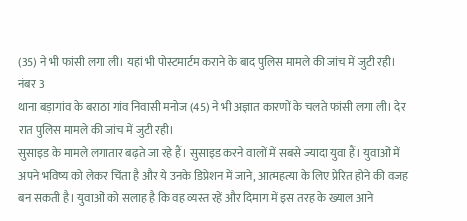(35) ने भी फांसी लगा ली। यहां भी पोस्टमार्टम कराने के बाद पुलिस मामले की जांच में जुटी रही।
नंबर 3
थाना बड़ागांव के बराठा गांव निवासी मनोज (45) ने भी अज्ञात कारणों के चलते फांसी लगा ली। देर रात पुलिस मामले की जांच में जुटी रही।
सुसाइड के मामले लगातार बढ़ते जा रहे हैं। सुसाइड करने वालों में सबसे ज्यादा युवा हैं। युवाओं में अपने भविष्य को लेकर चिंता है और ये उनके डिप्रेशन में जाने, आत्महत्या के लिए प्रेरित होने की वजह बन सकती है। युवाओं को सलाह है कि वह व्यस्त रहें और दिमाग में इस तरह के ख्याल आने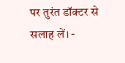पर तुरंत डॉक्टर से सलाह लें। -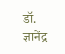डॉ. ज्ञानेंद्र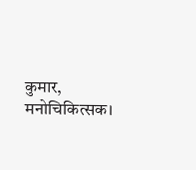कुमार, मनोचिकित्सक।